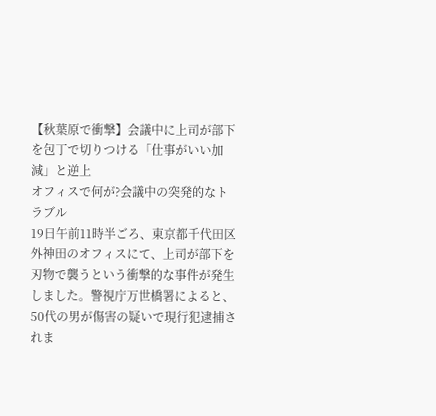【秋葉原で衝撃】会議中に上司が部下を包丁で切りつける「仕事がいい加減」と逆上
オフィスで何が?会議中の突発的なトラブル
19日午前11時半ごろ、東京都千代田区外神田のオフィスにて、上司が部下を刃物で襲うという衝撃的な事件が発生しました。警視庁万世橋署によると、50代の男が傷害の疑いで現行犯逮捕されま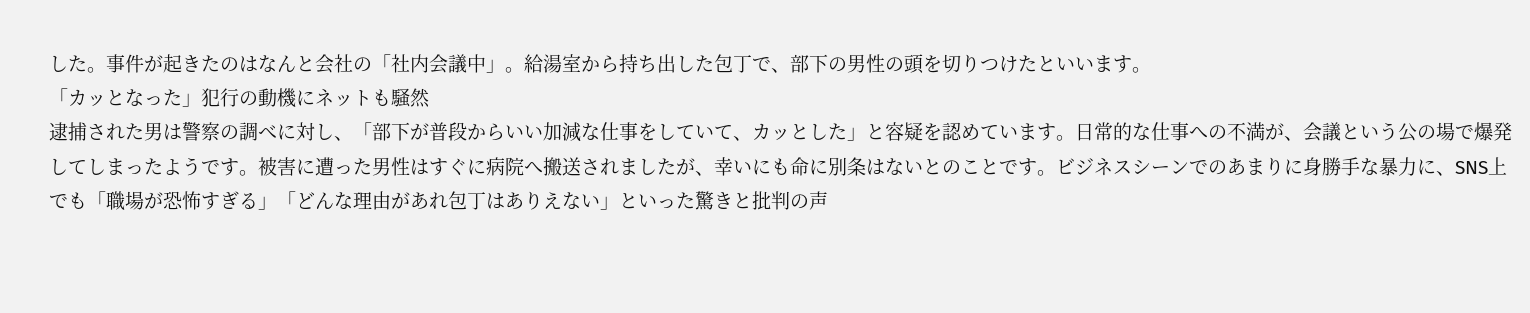した。事件が起きたのはなんと会社の「社内会議中」。給湯室から持ち出した包丁で、部下の男性の頭を切りつけたといいます。
「カッとなった」犯行の動機にネットも騒然
逮捕された男は警察の調べに対し、「部下が普段からいい加減な仕事をしていて、カッとした」と容疑を認めています。日常的な仕事への不満が、会議という公の場で爆発してしまったようです。被害に遭った男性はすぐに病院へ搬送されましたが、幸いにも命に別条はないとのことです。ビジネスシーンでのあまりに身勝手な暴力に、SNS上でも「職場が恐怖すぎる」「どんな理由があれ包丁はありえない」といった驚きと批判の声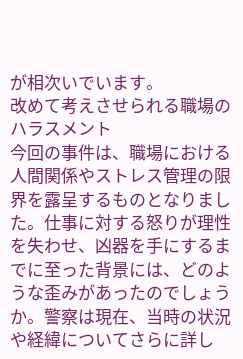が相次いでいます。
改めて考えさせられる職場のハラスメント
今回の事件は、職場における人間関係やストレス管理の限界を露呈するものとなりました。仕事に対する怒りが理性を失わせ、凶器を手にするまでに至った背景には、どのような歪みがあったのでしょうか。警察は現在、当時の状況や経緯についてさらに詳し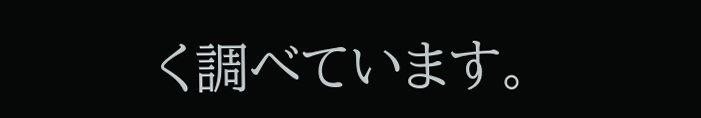く調べています。